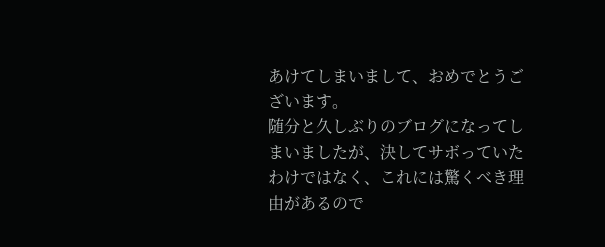あけてしまいまして、おめでとうございます。
随分と久しぶりのブログになってしまいましたが、決してサボっていたわけではなく、これには驚くべき理由があるので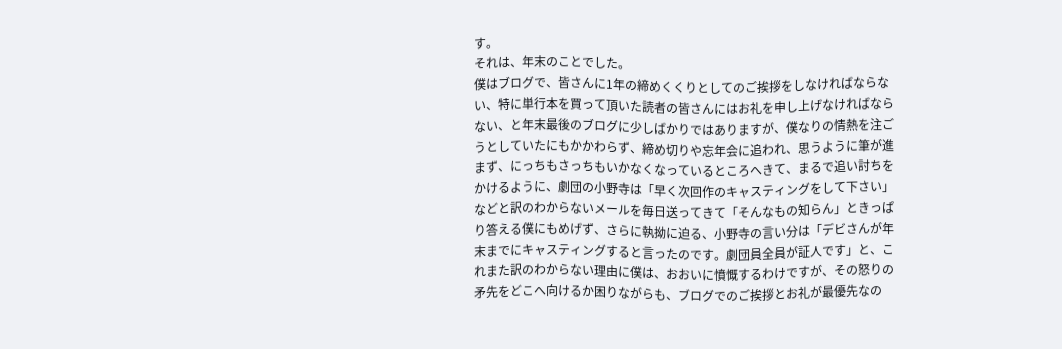す。
それは、年末のことでした。
僕はブログで、皆さんに1年の締めくくりとしてのご挨拶をしなければならない、特に単行本を買って頂いた読者の皆さんにはお礼を申し上げなければならない、と年末最後のブログに少しばかりではありますが、僕なりの情熱を注ごうとしていたにもかかわらず、締め切りや忘年会に追われ、思うように筆が進まず、にっちもさっちもいかなくなっているところへきて、まるで追い討ちをかけるように、劇団の小野寺は「早く次回作のキャスティングをして下さい」などと訳のわからないメールを毎日送ってきて「そんなもの知らん」ときっぱり答える僕にもめげず、さらに執拗に迫る、小野寺の言い分は「デビさんが年末までにキャスティングすると言ったのです。劇団員全員が証人です」と、これまた訳のわからない理由に僕は、おおいに憤慨するわけですが、その怒りの矛先をどこへ向けるか困りながらも、ブログでのご挨拶とお礼が最優先なの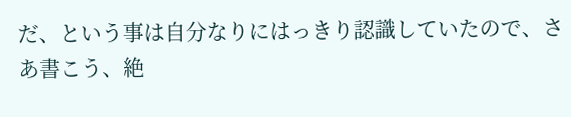だ、という事は自分なりにはっきり認識していたので、さあ書こう、絶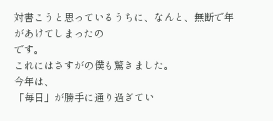対書こうと思っているうちに、なんと、無断で年があけてしまったの
です。
これにはさすがの僕も驚きました。
今年は、
「毎日」が勝手に通り過ぎてい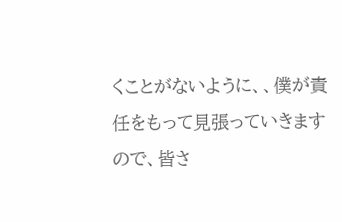くことがないように、、僕が責任をもって見張っていきますので、皆さ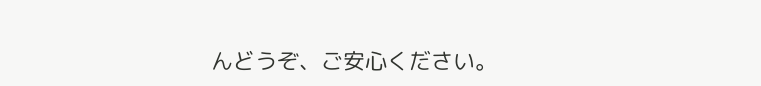んどうぞ、ご安心ください。